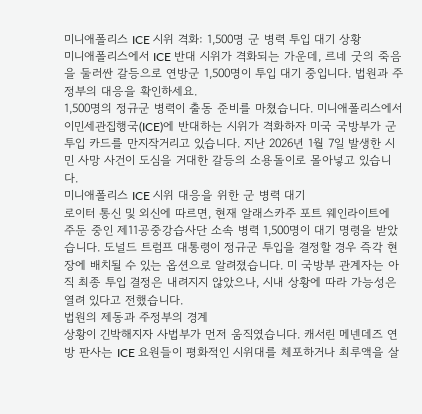미니애폴리스 ICE 시위 격화: 1,500명 군 병력 투입 대기 상황
미니애폴리스에서 ICE 반대 시위가 격화되는 가운데, 르네 굿의 죽음을 둘러싼 갈등으로 연방군 1,500명이 투입 대기 중입니다. 법원과 주정부의 대응을 확인하세요.
1,500명의 정규군 병력이 출동 준비를 마쳤습니다. 미니애폴리스에서 이민세관집행국(ICE)에 반대하는 시위가 격화하자 미국 국방부가 군 투입 카드를 만지작거리고 있습니다. 지난 2026년 1월 7일 발생한 시민 사망 사건이 도심을 거대한 갈등의 소용돌이로 몰아넣고 있습니다.
미니애폴리스 ICE 시위 대응을 위한 군 병력 대기
로이터 통신 및 외신에 따르면, 현재 알래스카주 포트 웨인라이트에 주둔 중인 제11공중강습사단 소속 병력 1,500명이 대기 명령을 받았습니다. 도널드 트럼프 대통령이 정규군 투입을 결정할 경우 즉각 현장에 배치될 수 있는 옵션으로 알려졌습니다. 미 국방부 관계자는 아직 최종 투입 결정은 내려지지 않았으나, 시내 상황에 따라 가능성은 열려 있다고 전했습니다.
법원의 제동과 주정부의 경계
상황이 긴박해지자 사법부가 먼저 움직였습니다. 캐서린 메넨데즈 연방 판사는 ICE 요원들이 평화적인 시위대를 체포하거나 최루액을 살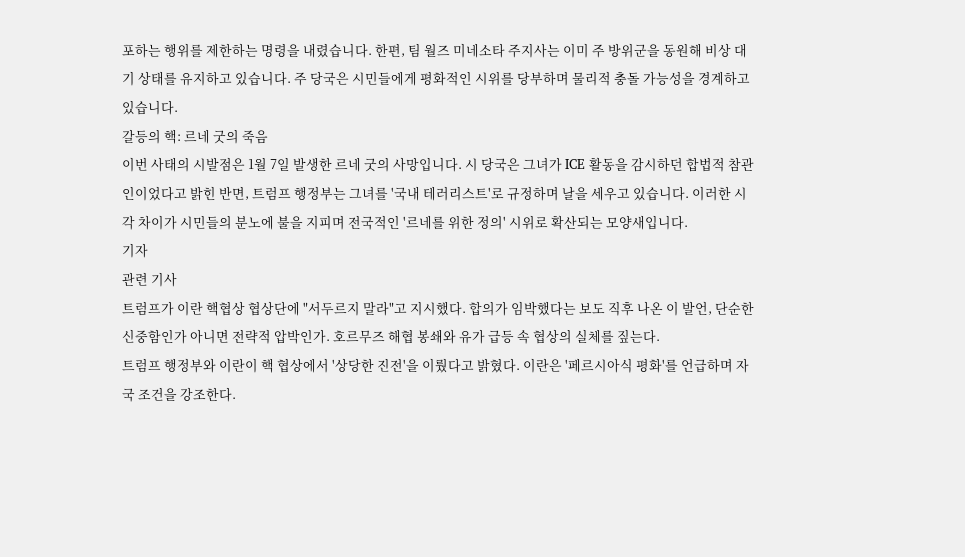포하는 행위를 제한하는 명령을 내렸습니다. 한편, 팀 월즈 미네소타 주지사는 이미 주 방위군을 동원해 비상 대기 상태를 유지하고 있습니다. 주 당국은 시민들에게 평화적인 시위를 당부하며 물리적 충돌 가능성을 경계하고 있습니다.
갈등의 핵: 르네 굿의 죽음
이번 사태의 시발점은 1월 7일 발생한 르네 굿의 사망입니다. 시 당국은 그녀가 ICE 활동을 감시하던 합법적 참관인이었다고 밝힌 반면, 트럼프 행정부는 그녀를 '국내 테러리스트'로 규정하며 날을 세우고 있습니다. 이러한 시각 차이가 시민들의 분노에 불을 지피며 전국적인 '르네를 위한 정의' 시위로 확산되는 모양새입니다.
기자
관련 기사
트럼프가 이란 핵협상 협상단에 "서두르지 말라"고 지시했다. 합의가 임박했다는 보도 직후 나온 이 발언, 단순한 신중함인가 아니면 전략적 압박인가. 호르무즈 해협 봉쇄와 유가 급등 속 협상의 실체를 짚는다.
트럼프 행정부와 이란이 핵 협상에서 '상당한 진전'을 이뤘다고 밝혔다. 이란은 '페르시아식 평화'를 언급하며 자국 조건을 강조한다.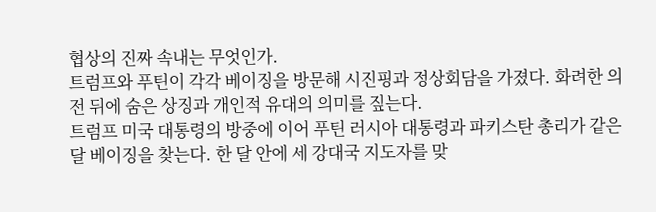협상의 진짜 속내는 무엇인가.
트럼프와 푸틴이 각각 베이징을 방문해 시진핑과 정상회담을 가졌다. 화려한 의전 뒤에 숨은 상징과 개인적 유대의 의미를 짚는다.
트럼프 미국 대통령의 방중에 이어 푸틴 러시아 대통령과 파키스탄 총리가 같은 달 베이징을 찾는다. 한 달 안에 세 강대국 지도자를 맞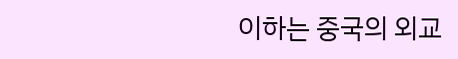이하는 중국의 외교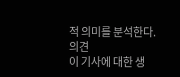적 의미를 분석한다.
의견
이 기사에 대한 생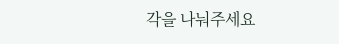각을 나눠주세요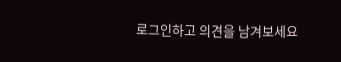로그인하고 의견을 남겨보세요